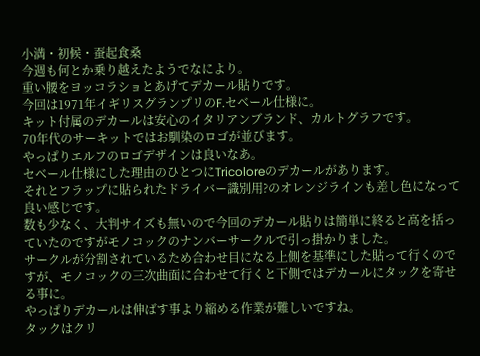小満・初候・蚕起食桑
今週も何とか乗り越えたようでなにより。
重い腰をヨッコラショとあげてデカール貼りです。
今回は1971年イギリスグランプリのF.セベール仕様に。
キット付属のデカールは安心のイタリアンブランド、カルトグラフです。
70年代のサーキットではお馴染のロゴが並びます。
やっぱりエルフのロゴデザインは良いなあ。
セベール仕様にした理由のひとつにTricoloreのデカールがあります。
それとフラップに貼られたドライバー識別用?のオレンジラインも差し色になって良い感じです。
数も少なく、大判サイズも無いので今回のデカール貼りは簡単に終ると高を括っていたのですがモノコックのナンバーサークルで引っ掛かりました。
サークルが分割されているため合わせ目になる上側を基準にした貼って行くのですが、モノコックの三次曲面に合わせて行くと下側ではデカールにタックを寄せる事に。
やっぱりデカールは伸ばす事より縮める作業が難しいですね。
タックはクリ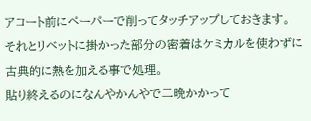アコート前にペーパーで削ってタッチアップしておきます。
それとリベットに掛かった部分の密着はケミカルを使わずに古典的に熱を加える事で処理。
貼り終えるのになんやかんやで二晩かかって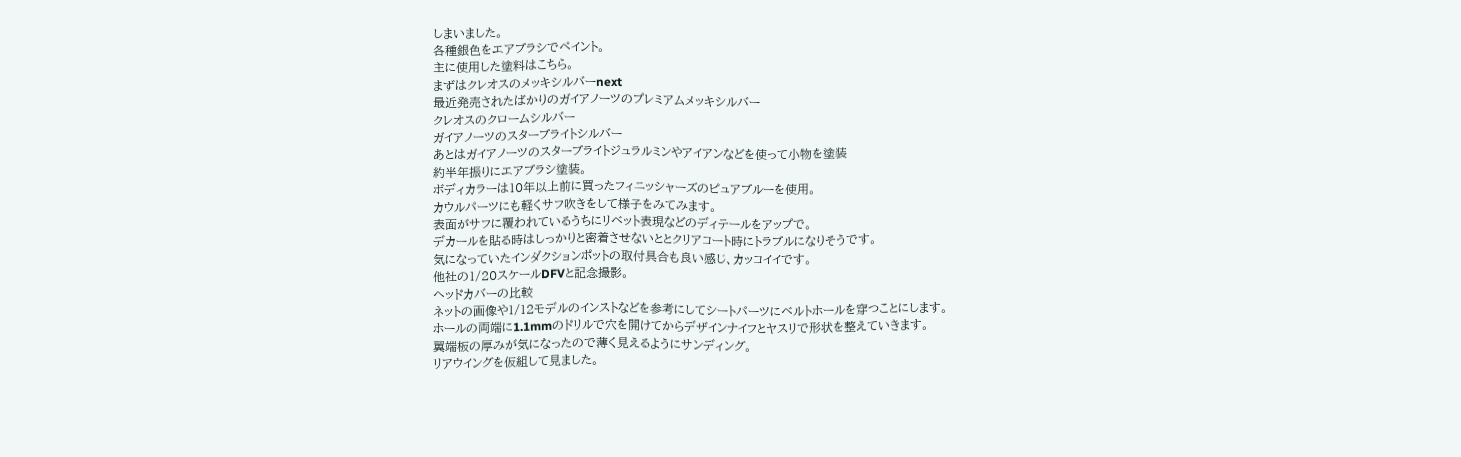しまいました。
各種銀色をエアブラシでペイント。
主に使用した塗料はこちら。
まずはクレオスのメッキシルバーnext
最近発売されたばかりのガイアノーツのプレミアムメッキシルバー
クレオスのクロームシルバー
ガイアノーツのスターブライトシルバー
あとはガイアノーツのスターブライトジュラルミンやアイアンなどを使って小物を塗装
約半年振りにエアブラシ塗装。
ボディカラーは10年以上前に買ったフィニッシャーズのピュアブルーを使用。
カウルパーツにも軽くサフ吹きをして様子をみてみます。
表面がサフに覆われているうちにリベット表現などのディテールをアップで。
デカールを貼る時はしっかりと密着させないととクリアコート時にトラブルになりそうです。
気になっていたインダクションポットの取付具合も良い感じ、カッコイイです。
他社の1/20スケールDFVと記念撮影。
ヘッドカバーの比較
ネットの画像や1/12モデルのインストなどを参考にしてシートパーツにベルトホールを穿つことにします。
ホールの両端に1.1mmのドリルで穴を開けてからデザインナイフとヤスリで形状を整えていきます。
翼端板の厚みが気になったので薄く見えるようにサンディング。
リアウイングを仮組して見ました。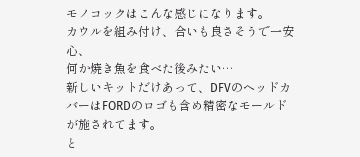モノコックはこんな感じになります。
カウルを組み付け、合いも良さそうで一安心、
何か焼き魚を食べた後みたい…
新しいキットだけあって、DFVのヘッドカバーはFORDのロゴも含め精密なモールドが施されてます。
と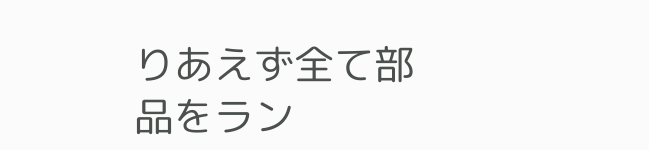りあえず全て部品をラン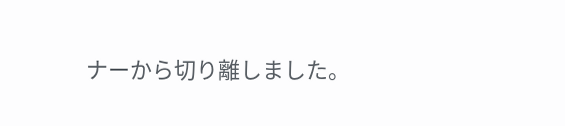ナーから切り離しました。